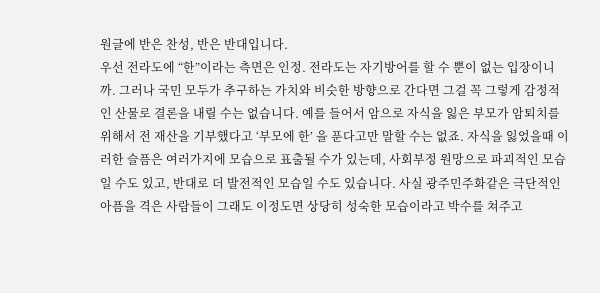원글에 반은 찬성, 반은 반대입니다.
우선 전라도에 “한”이라는 측면은 인정. 전라도는 자기방어를 할 수 뿐이 없는 입장이니까. 그러나 국민 모두가 추구하는 가치와 비슷한 방향으로 간다면 그걸 꼭 그렇게 감정적인 산물로 결론을 내릴 수는 없습니다. 예를 들어서 암으로 자식을 잃은 부모가 암퇴치를 위해서 전 재산을 기부했다고 ‘부모에 한’ 을 푼다고만 말할 수는 없죠. 자식을 잃었을때 이러한 슬픔은 여러가지에 모습으로 표출될 수가 있는데, 사회부정 원망으로 파괴적인 모습일 수도 있고, 반대로 더 발전적인 모습일 수도 있습니다. 사실 광주민주화같은 극단적인 아픔을 격은 사람들이 그래도 이정도면 상당히 성숙한 모습이라고 박수를 쳐주고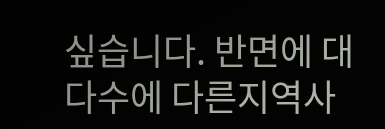싶습니다. 반면에 대다수에 다른지역사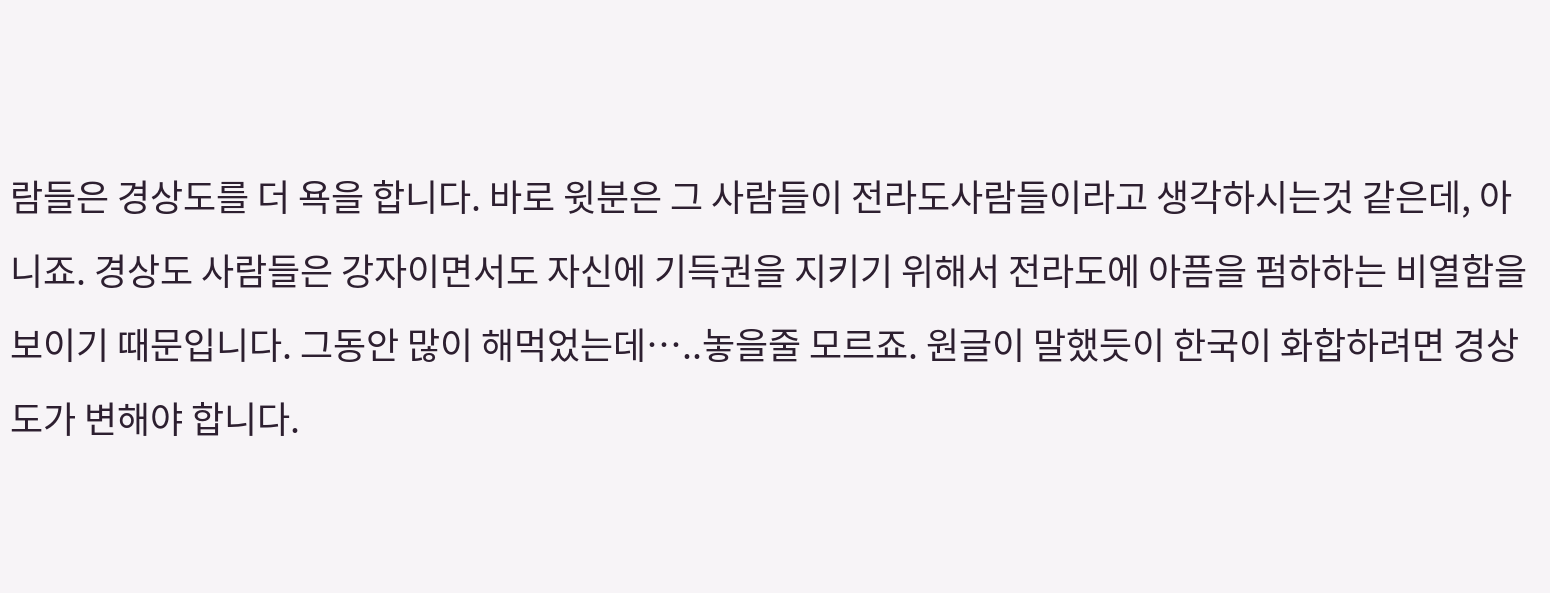람들은 경상도를 더 욕을 합니다. 바로 윗분은 그 사람들이 전라도사람들이라고 생각하시는것 같은데, 아니죠. 경상도 사람들은 강자이면서도 자신에 기득권을 지키기 위해서 전라도에 아픔을 펌하하는 비열함을 보이기 때문입니다. 그동안 많이 해먹었는데…..놓을줄 모르죠. 원글이 말했듯이 한국이 화합하려면 경상도가 변해야 합니다.